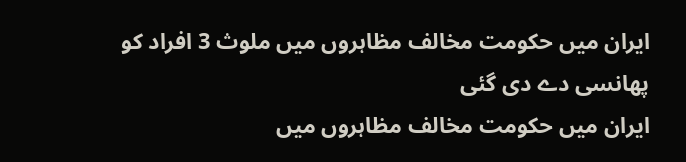ایران میں حکومت مخالف مظاہروں میں ملوث 3 افراد کو پھانسی دے دی گئی
ایران میں حکومت مخالف مظاہروں میں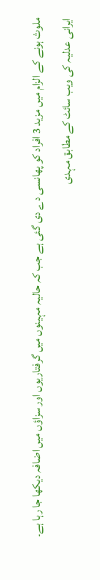ملوث ہونے کے الزام میں مزید 3 افراد کو پھانسی دے دی گئی ہے جب کہ حالیہ مہینوں میں گرفتاریوں اور سزاؤں میں اضافہ دیکھا جا رہا ہے۔
ایرانی عدلیہ کی ویب سائٹ کے مطابق مہدی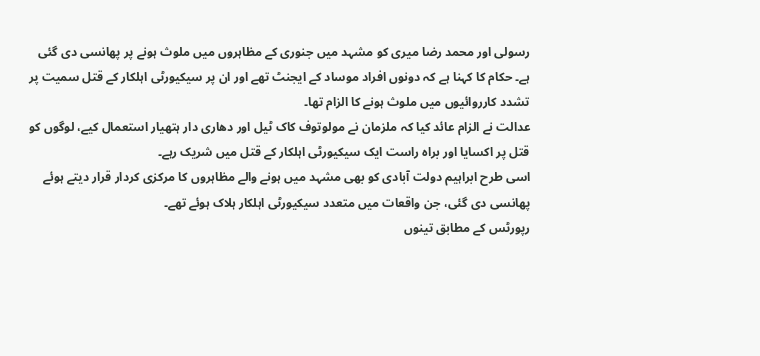رسولی اور محمد رضا میری کو مشہد میں جنوری کے مظاہروں میں ملوث ہونے پر پھانسی دی گئی ہے۔ حکام کا کہنا ہے کہ دونوں افراد موساد کے ایجنٹ تھے اور ان پر سیکیورٹی اہلکار کے قتل سمیت پر تشدد کارروائیوں میں ملوث ہونے کا الزام تھا۔
عدالت نے الزام عائد کیا کہ ملزمان نے مولوتوف کاک ٹیل اور دھاری دار ہتھیار استعمال کیے، لوگوں کو قتل پر اکسایا اور براہ راست ایک سیکیورٹی اہلکار کے قتل میں شریک رہے۔
اسی طرح ابراہیم دولت آبادی کو بھی مشہد میں ہونے والے مظاہروں کا مرکزی کردار قرار دیتے ہوئے پھانسی دی گئی، جن واقعات میں متعدد سیکیورٹی اہلکار ہلاک ہوئے تھے۔
رپورٹس کے مطابق تینوں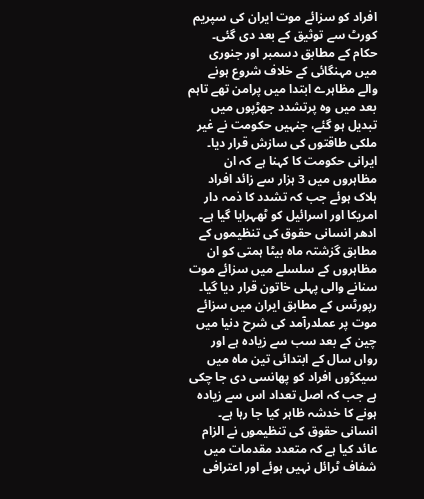افراد کو سزائے موت ایران کی سپریم کورٹ سے توثیق کے بعد دی گئی۔
حکام کے مطابق دسمبر اور جنوری میں مہنگائی کے خلاف شروع ہونے والے مظاہرے ابتدا میں پرامن تھے تاہم بعد میں وہ پرتشدد جھڑپوں میں تبدیل ہو گئے، جنہیں حکومت نے غیر ملکی طاقتوں کی سازش قرار دیا۔
ایرانی حکومت کا کہنا ہے کہ ان مظاہروں میں 3 ہزار سے زائد افراد ہلاک ہوئے جب کہ تشدد کا ذمہ دار امریکا اور اسرائیل کو ٹھہرایا گیا ہے۔ ادھر انسانی حقوق کی تنظیموں کے مطابق گزشتہ ماہ بیٹا ہمتی کو ان مظاہروں کے سلسلے میں سزائے موت سنانے والی پہلی خاتون قرار دیا گیا۔
رپورٹس کے مطابق ایران میں سزائے موت پر عملدرآمد کی شرح دنیا میں چین کے بعد سب سے زیادہ ہے اور رواں سال کے ابتدائی تین ماہ میں سیکڑوں افراد کو پھانسی دی جا چکی ہے جب کہ اصل تعداد اس سے زیادہ ہونے کا خدشہ ظاہر کیا جا رہا ہے۔
انسانی حقوق کی تنظیموں نے الزام عائد کیا ہے کہ متعدد مقدمات میں شفاف ٹرائل نہیں ہوئے اور اعترافی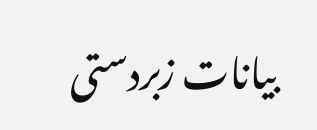بیانات زبردستی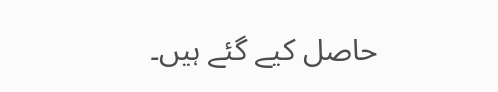حاصل کیے گئے ہیں۔